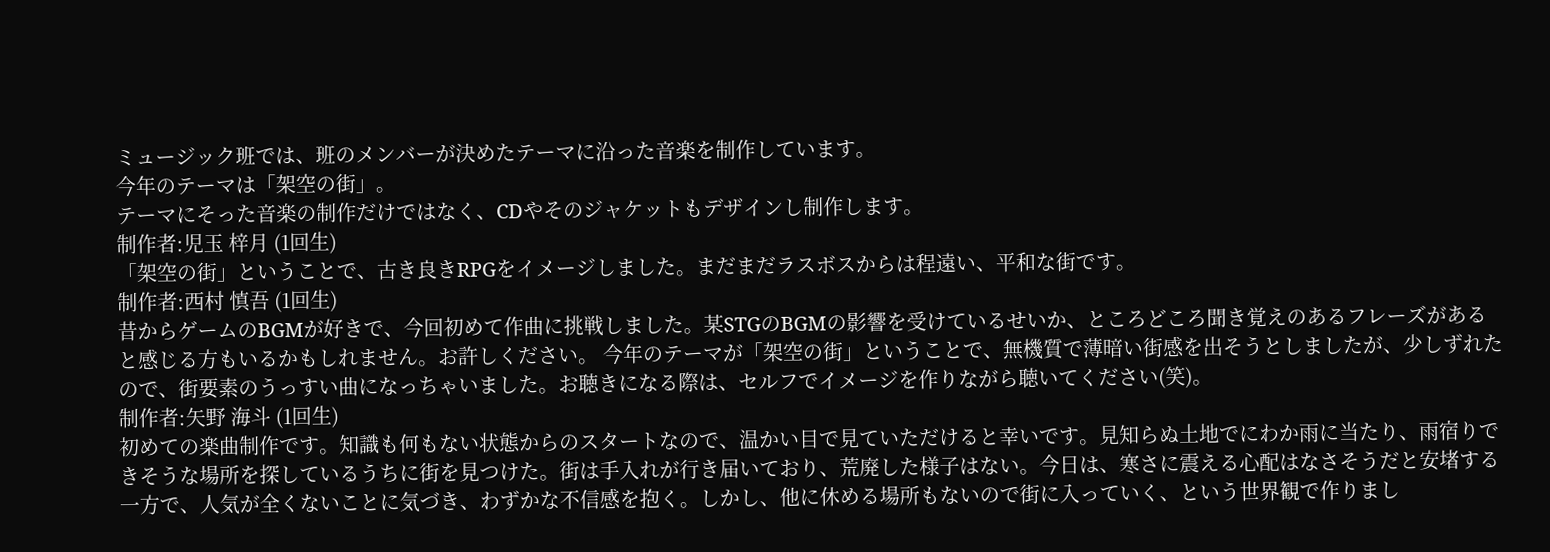ミュージック班では、班のメンバーが決めたテーマに沿った音楽を制作しています。
今年のテーマは「架空の街」。
テーマにそった音楽の制作だけではなく、CDやそのジャケットもデザインし制作します。
制作者:児玉 梓月 (1回生)
「架空の街」ということで、古き良きRPGをイメージしました。まだまだラスボスからは程遠い、平和な街です。
制作者:西村 慎吾 (1回生)
昔からゲームのBGMが好きで、今回初めて作曲に挑戦しました。某STGのBGMの影響を受けているせいか、ところどころ聞き覚えのあるフレーズがあると感じる方もいるかもしれません。お許しください。 今年のテーマが「架空の街」ということで、無機質で薄暗い街感を出そうとしましたが、少しずれたので、街要素のうっすい曲になっちゃいました。お聴きになる際は、セルフでイメージを作りながら聴いてください(笑)。
制作者:矢野 海斗 (1回生)
初めての楽曲制作です。知識も何もない状態からのスタートなので、温かい目で見ていただけると幸いです。見知らぬ土地でにわか雨に当たり、雨宿りできそうな場所を探しているうちに街を見つけた。街は手入れが行き届いており、荒廃した様子はない。今日は、寒さに震える心配はなさそうだと安堵する一方で、人気が全くないことに気づき、わずかな不信感を抱く。しかし、他に休める場所もないので街に入っていく、という世界観で作りまし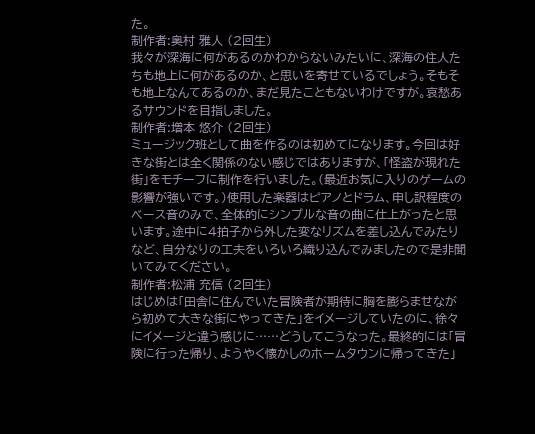た。
制作者:奥村 雅人 (2回生)
我々が深海に何があるのかわからないみたいに、深海の住人たちも地上に何があるのか、と思いを寄せているでしょう。そもそも地上なんてあるのか、まだ見たこともないわけですが。哀愁あるサウンドを目指しました。
制作者:増本 悠介 (2回生)
ミュージック班として曲を作るのは初めてになります。今回は好きな街とは全く関係のない感じではありますが、「怪盗が現れた街」をモチーフに制作を行いました。(最近お気に入りのゲームの影響が強いです。)使用した楽器はピアノとドラム、申し訳程度のベース音のみで、全体的にシンプルな音の曲に仕上がったと思います。途中に4拍子から外した変なリズムを差し込んでみたりなど、自分なりの工夫をいろいろ織り込んでみましたので是非聞いてみてください。
制作者:松浦 充信 (2回生)
はじめは「田舎に住んでいた冒険者が期待に胸を膨らませながら初めて大きな街にやってきた」をイメージしていたのに、徐々にイメージと違う感じに……どうしてこうなった。最終的には「冒険に行った帰り、ようやく懐かしのホームタウンに帰ってきた」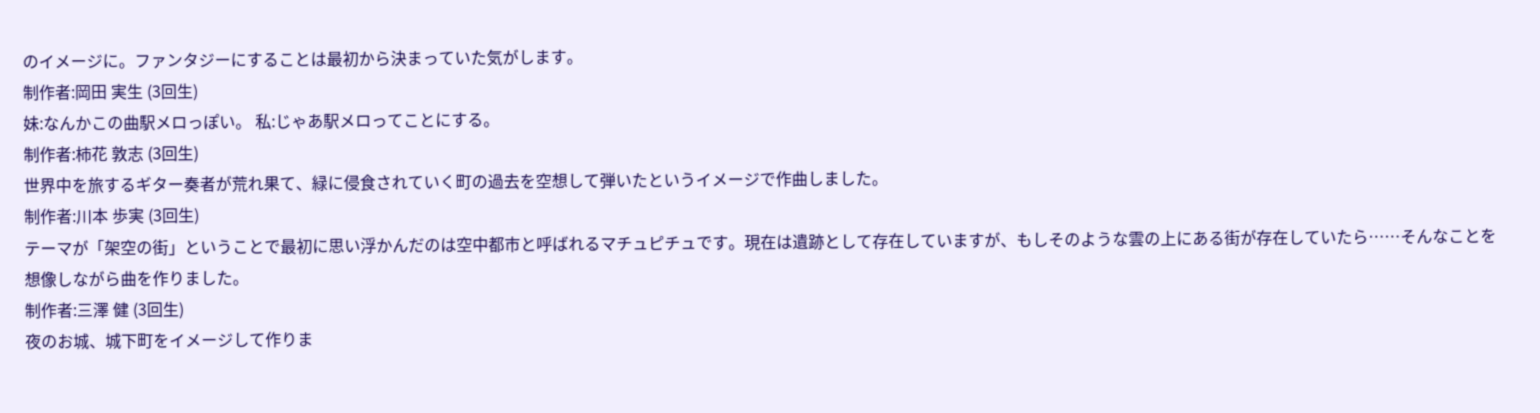のイメージに。ファンタジーにすることは最初から決まっていた気がします。
制作者:岡田 実生 (3回生)
妹:なんかこの曲駅メロっぽい。 私:じゃあ駅メロってことにする。
制作者:柿花 敦志 (3回生)
世界中を旅するギター奏者が荒れ果て、緑に侵食されていく町の過去を空想して弾いたというイメージで作曲しました。
制作者:川本 歩実 (3回生)
テーマが「架空の街」ということで最初に思い浮かんだのは空中都市と呼ばれるマチュピチュです。現在は遺跡として存在していますが、もしそのような雲の上にある街が存在していたら……そんなことを想像しながら曲を作りました。
制作者:三澤 健 (3回生)
夜のお城、城下町をイメージして作りま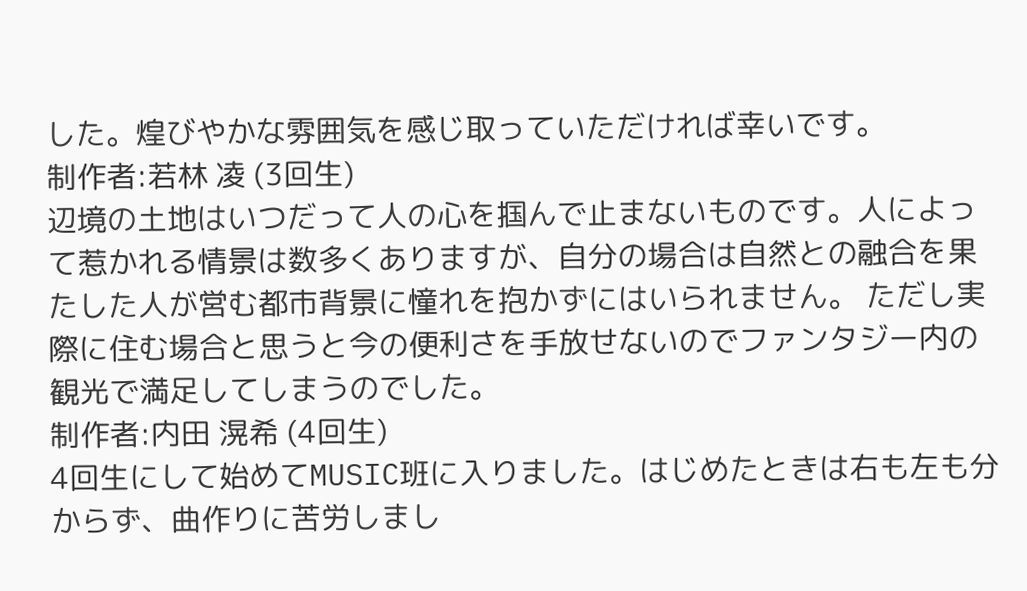した。煌びやかな雰囲気を感じ取っていただければ幸いです。
制作者:若林 凌 (3回生)
辺境の土地はいつだって人の心を掴んで止まないものです。人によって惹かれる情景は数多くありますが、自分の場合は自然との融合を果たした人が営む都市背景に憧れを抱かずにはいられません。 ただし実際に住む場合と思うと今の便利さを手放せないのでファンタジー内の観光で満足してしまうのでした。
制作者:内田 滉希 (4回生)
4回生にして始めてMUSIC班に入りました。はじめたときは右も左も分からず、曲作りに苦労しまし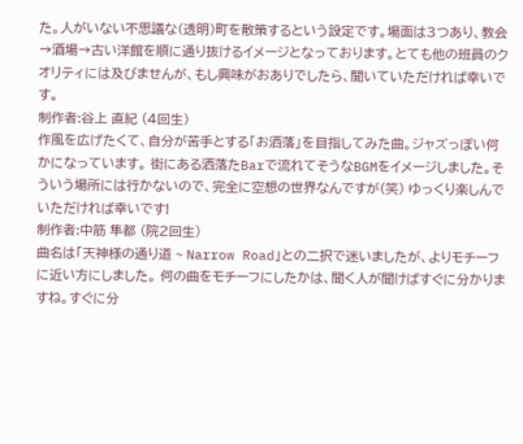た。人がいない不思議な(透明)町を散策するという設定です。場面は3つあり、教会→酒場→古い洋館を順に通り抜けるイメージとなっております。とても他の班員のクオリティには及びませんが、もし興味がおありでしたら、聞いていただければ幸いです。
制作者:谷上 直紀 (4回生)
作風を広げたくて、自分が苦手とする「お洒落」を目指してみた曲。ジャズっぽい何かになっています。 街にある洒落たBarで流れてそうなBGMをイメージしました。そういう場所には行かないので、完全に空想の世界なんですが(笑) ゆっくり楽しんでいただければ幸いです!
制作者:中筋 隼都 (院2回生)
曲名は「天神様の通り道 ~ Narrow Road」との二択で迷いましたが、よりモチーフに近い方にしました。 何の曲をモチーフにしたかは、聞く人が聞けばすぐに分かりますね。すぐに分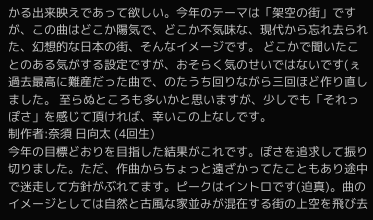かる出来映えであって欲しい。今年のテーマは「架空の街」ですが、この曲はどこか陽気で、どこか不気味な、現代から忘れ去られた、幻想的な日本の街、そんなイメージです。 どこかで聞いたことのある気がする設定ですが、おそらく気のせいではないです(ぇ 過去最高に難産だった曲で、のたうち回りながら三回ほど作り直しました。 至らぬところも多いかと思いますが、少しでも「それっぽさ」を感じて頂ければ、幸いこの上なしです。
制作者:奈須 日向太 (4回生)
今年の目標どおりを目指した結果がこれです。ぽさを追求して振り切りました。ただ、作曲からちょっと遠ざかってたこともあり途中で迷走して方針がぶれてます。ピークはイントロです(迫真)。曲のイメージとしては自然と古風な家並みが混在する街の上空を飛び去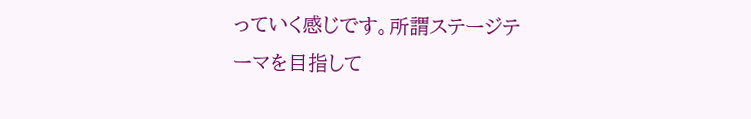っていく感じです。所謂ステージテーマを目指して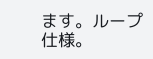ます。ループ仕様。